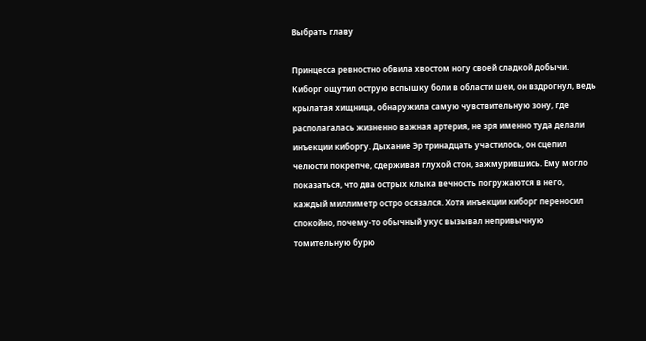Выбрать главу

Принцесса ревностно обвила хвостом ногу своей сладкой добычи. Киборг ощутил острую вспышку боли в области шеи, он вздрогнул, ведь крылатая хищница, обнаружила самую чувствительную зону, где располагалась жизненно важная артерия, не зря именно туда делали инъекции киборгу. Дыхание Эр тринадцать участилось, он сцепил челюсти покрепче, сдерживая глухой стон, зажмурившись. Ему могло показаться, что два острых клыка вечность погружаются в него, каждый миллиметр остро осязался. Хотя инъекции киборг переносил спокойно, почему-то обычный укус вызывал непривычную томительную бурю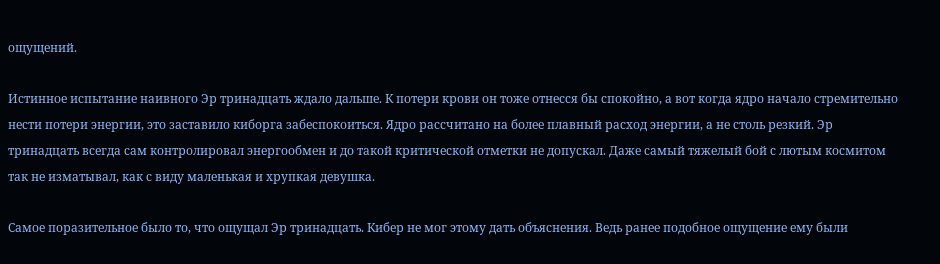ощущений.

Истинное испытание наивного Эр тринадцать ждало дальше. К потери крови он тоже отнесся бы спокойно, а вот когда ядро начало стремительно нести потери энергии, это заставило киборга забеспокоиться. Ядро рассчитано на более плавный расход энергии, а не столь резкий. Эр тринадцать всегда сам контролировал энергообмен и до такой критической отметки не допускал. Даже самый тяжелый бой с лютым космитом так не изматывал, как с виду маленькая и хрупкая девушка.

Самое поразительное было то, что ощущал Эр тринадцать. Кибер не мог этому дать объяснения. Ведь ранее подобное ощущение ему были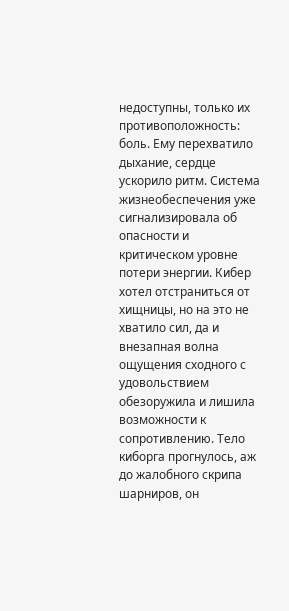недоступны, только их противоположность: боль. Ему перехватило дыхание, сердце ускорило ритм. Система жизнеобеспечения уже сигнализировала об опасности и критическом уровне потери энергии. Кибер хотел отстраниться от хищницы, но на это не хватило сил, да и внезапная волна ощущения сходного с удовольствием обезоружила и лишила возможности к сопротивлению. Тело киборга прогнулось, аж до жалобного скрипа шарниров, он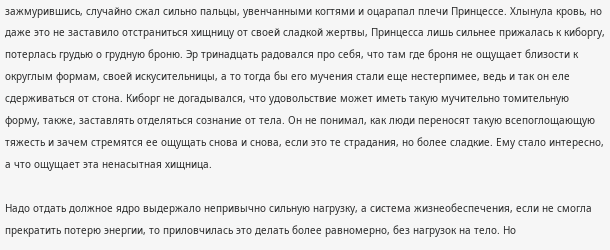зажмурившись, случайно сжал сильно пальцы, увенчанными когтями и оцарапал плечи Принцессе. Хлынула кровь, но даже это не заставило отстраниться хищницу от своей сладкой жертвы, Принцесса лишь сильнее прижалась к киборгу, потерлась грудью о грудную броню. Эр тринадцать радовался про себя, что там где броня не ощущает близости к округлым формам, своей искусительницы, а то тогда бы его мучения стали еще нестерпимее, ведь и так он еле сдерживаться от стона. Киборг не догадывался, что удовольствие может иметь такую мучительно томительную форму, также, заставлять отделяться сознание от тела. Он не понимал, как люди переносят такую всепоглощающую тяжесть и зачем стремятся ее ощущать снова и снова, если это те страдания, но более сладкие. Ему стало интересно, а что ощущает эта ненасытная хищница.

Надо отдать должное ядро выдержало непривычно сильную нагрузку, а система жизнеобеспечения, если не смогла прекратить потерю энергии, то приловчилась это делать более равномерно, без нагрузок на тело. Но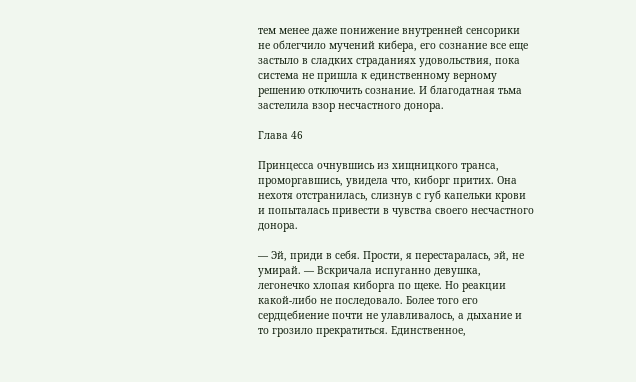тем менее даже понижение внутренней сенсорики не облегчило мучений кибера, его сознание все еще застыло в сладких страданиях удовольствия, пока система не пришла к единственному верному решению отключить сознание. И благодатная тьма застелила взор несчастного донора.

Глава 46

Принцесса очнувшись из хищницкого транса, проморгавшись, увидела что, киборг притих. Она нехотя отстранилась, слизнув с губ капельки крови и попыталась привести в чувства своего несчастного донора.

— Эй, приди в себя. Прости, я перестаралась, эй, не умирай. — Вскричала испуганно девушка, легонечко хлопая киборга по щеке. Но реакции какой-либо не последовало. Более того его сердцебиение почти не улавливалось, а дыхание и то грозило прекратиться. Единственное,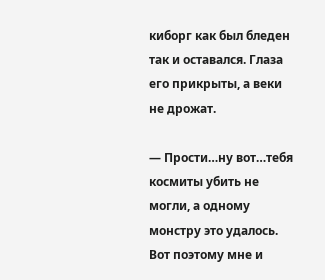киборг как был бледен так и оставался. Глаза его прикрыты, а веки не дрожат.

— Прости…ну вот…тебя космиты убить не могли, а одному монстру это удалось. Вот поэтому мне и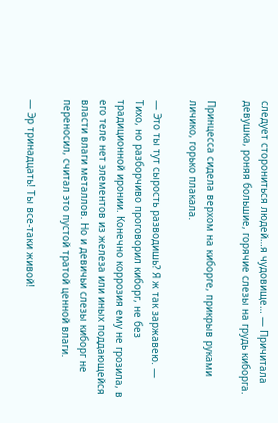следует сторониться людей…я чудовище… — Причитала девушка, роняя большие, горячие слезы на грудь киборга.

Принцесса сидела верхом на киборге, прикрыв руками личико, горько плакала.

— Это ты тут сырость разводишь? Я ж так заржавею. — Тихо, но разборчиво проговорил киборг, не без традиционной иронии. Конечно коррозия ему не грозила, в его теле нет элементов из железа или иных поддающейся власти влаги металлов. Но и девичьи слезы киборг не переносил, считал это пустой тратой ценной влаги.

— Эр тринадцать! Ты все-таки живой!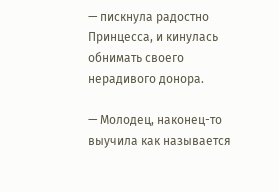— пискнула радостно Принцесса, и кинулась обнимать своего нерадивого донора.

— Молодец, наконец-то выучила как называется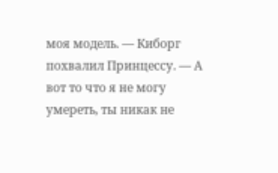моя модель. — Киборг похвалил Принцессу. — А вот то что я не могу умереть, ты никак не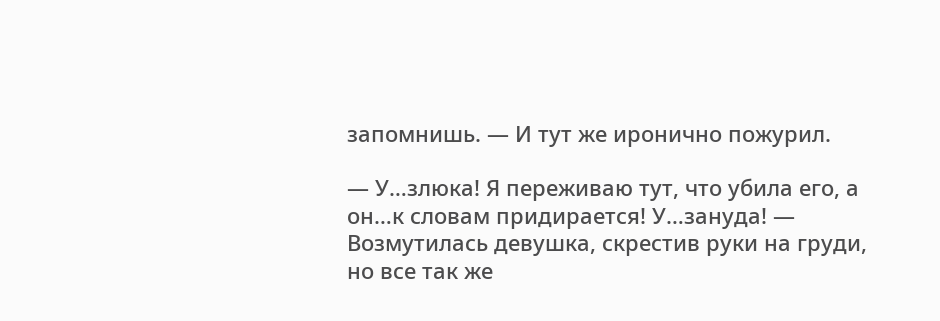запомнишь. — И тут же иронично пожурил.

— У…злюка! Я переживаю тут, что убила его, а он…к словам придирается! У…зануда! — Возмутилась девушка, скрестив руки на груди, но все так же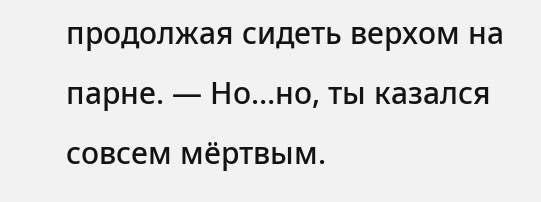продолжая сидеть верхом на парне. — Но…но, ты казался совсем мёртвым.